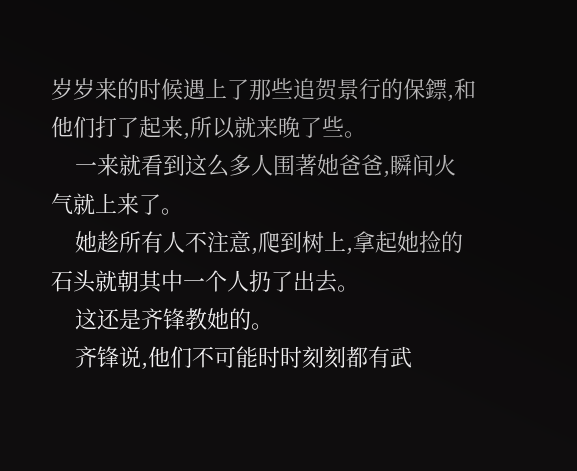岁岁来的时候遇上了那些追贺景行的保鏢,和他们打了起来,所以就来晚了些。
    一来就看到这么多人围著她爸爸,瞬间火气就上来了。
    她趁所有人不注意,爬到树上,拿起她捡的石头就朝其中一个人扔了出去。
    这还是齐锋教她的。
    齐锋说,他们不可能时时刻刻都有武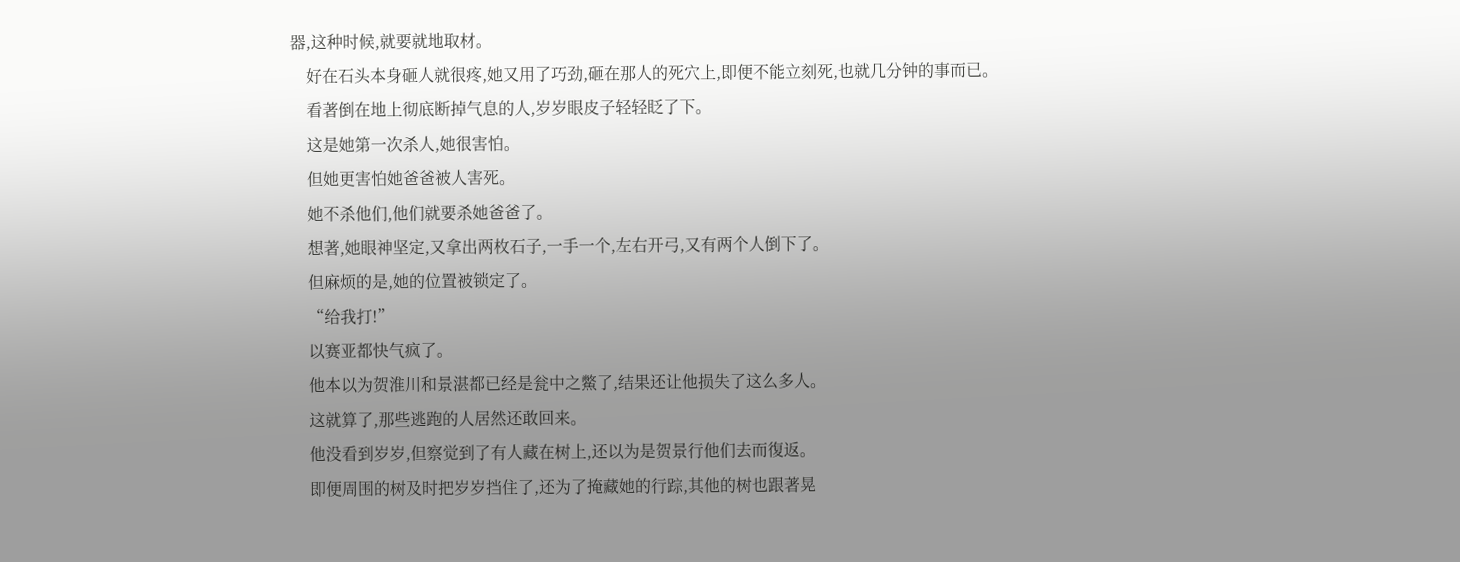器,这种时候,就要就地取材。
    好在石头本身砸人就很疼,她又用了巧劲,砸在那人的死穴上,即便不能立刻死,也就几分钟的事而已。
    看著倒在地上彻底断掉气息的人,岁岁眼皮子轻轻眨了下。
    这是她第一次杀人,她很害怕。
    但她更害怕她爸爸被人害死。
    她不杀他们,他们就要杀她爸爸了。
    想著,她眼神坚定,又拿出两枚石子,一手一个,左右开弓,又有两个人倒下了。
    但麻烦的是,她的位置被锁定了。
    “给我打!”
    以赛亚都快气疯了。
    他本以为贺淮川和景湛都已经是瓮中之鱉了,结果还让他损失了这么多人。
    这就算了,那些逃跑的人居然还敢回来。
    他没看到岁岁,但察觉到了有人藏在树上,还以为是贺景行他们去而復返。
    即便周围的树及时把岁岁挡住了,还为了掩藏她的行踪,其他的树也跟著晃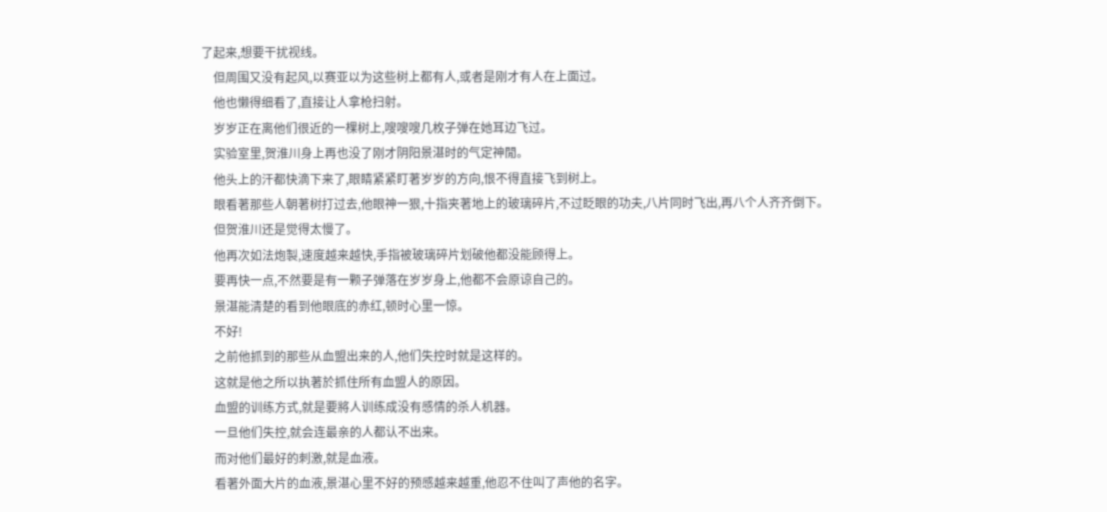了起来,想要干扰视线。
    但周围又没有起风,以赛亚以为这些树上都有人,或者是刚才有人在上面过。
    他也懒得细看了,直接让人拿枪扫射。
    岁岁正在离他们很近的一棵树上,嗖嗖嗖几枚子弹在她耳边飞过。
    实验室里,贺淮川身上再也没了刚才阴阳景湛时的气定神閒。
    他头上的汗都快滴下来了,眼睛紧紧盯著岁岁的方向,恨不得直接飞到树上。
    眼看著那些人朝著树打过去,他眼神一狠,十指夹著地上的玻璃碎片,不过眨眼的功夫,八片同时飞出,再八个人齐齐倒下。
    但贺淮川还是觉得太慢了。
    他再次如法炮製,速度越来越快,手指被玻璃碎片划破他都没能顾得上。
    要再快一点,不然要是有一颗子弹落在岁岁身上,他都不会原谅自己的。
    景湛能清楚的看到他眼底的赤红,顿时心里一惊。
    不好!
    之前他抓到的那些从血盟出来的人,他们失控时就是这样的。
    这就是他之所以执著於抓住所有血盟人的原因。
    血盟的训练方式,就是要將人训练成没有感情的杀人机器。
    一旦他们失控,就会连最亲的人都认不出来。
    而对他们最好的刺激,就是血液。
    看著外面大片的血液,景湛心里不好的预感越来越重,他忍不住叫了声他的名字。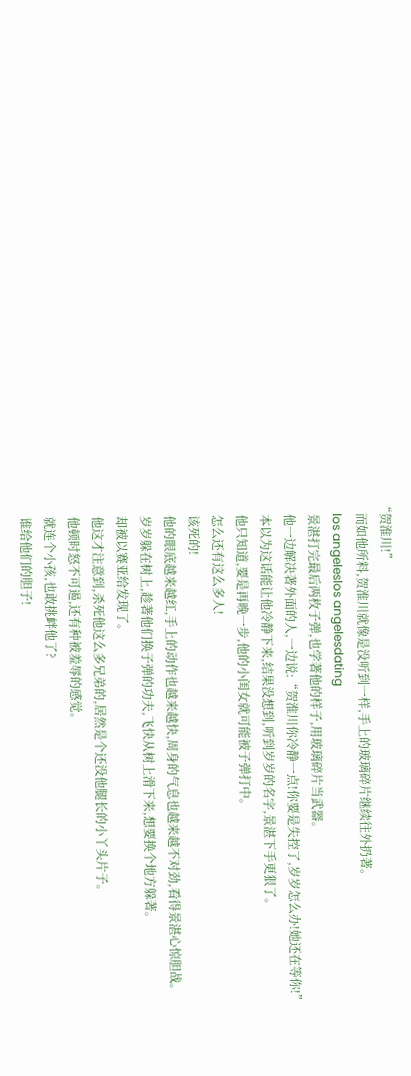“贺淮川!”
    而如他所料,贺淮川就像是没听到一样,手上的玻璃碎片继续往外扔著。
    los angeleslos angelesdating
    景湛打完最后两枚子弹,也学著他的样子,用玻璃碎片当武器。
    他一边解决著外面的人,一边说:“贺淮川你冷静一点!你要是失控了,岁岁怎么办!她还在等你!”
    本以为这话能让他冷静下来,结果没想到,听到岁岁的名字,景湛下手更狠了。
    他只知道,要是再晚一步,他的小闺女就可能被子弹打中。
    怎么还有这么多人!
    该死的!
    他的眼底越来越红,手上的动作也越来越快,周身的气息也越来越不对劲,看得景湛心惊胆战。
    岁岁躲在树上,趁著他们换子弹的功夫,飞快从树上滑下来,想要换个地方躲著。
    却被以赛亚给发现了。
    他这才注意到,杀死他这么多兄弟的,居然是个还没他腿长的小丫头片子。
    他顿时怒不可遏,还有种被羞辱的感觉。
    就连个小孩,也敢挑衅他了?
    谁给他们的胆子!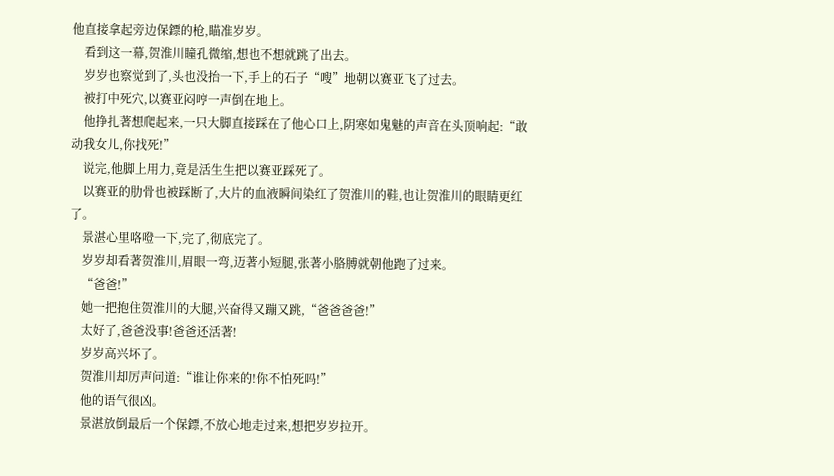他直接拿起旁边保鏢的枪,瞄准岁岁。
    看到这一幕,贺淮川瞳孔微缩,想也不想就跳了出去。
    岁岁也察觉到了,头也没抬一下,手上的石子“嗖”地朝以赛亚飞了过去。
    被打中死穴,以赛亚闷哼一声倒在地上。
    他挣扎著想爬起来,一只大脚直接踩在了他心口上,阴寒如鬼魅的声音在头顶响起:“敢动我女儿,你找死!”
    说完,他脚上用力,竟是活生生把以赛亚踩死了。
    以赛亚的肋骨也被踩断了,大片的血液瞬间染红了贺淮川的鞋,也让贺淮川的眼睛更红了。
    景湛心里咯噔一下,完了,彻底完了。
    岁岁却看著贺淮川,眉眼一弯,迈著小短腿,张著小胳膊就朝他跑了过来。
    “爸爸!”
    她一把抱住贺淮川的大腿,兴奋得又蹦又跳,“爸爸爸爸!”
    太好了,爸爸没事!爸爸还活著!
    岁岁高兴坏了。
    贺淮川却厉声问道:“谁让你来的!你不怕死吗!”
    他的语气很凶。
    景湛放倒最后一个保鏢,不放心地走过来,想把岁岁拉开。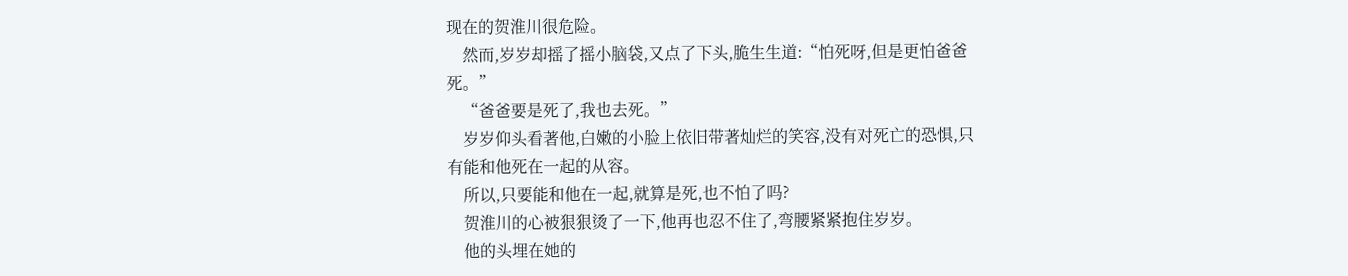现在的贺淮川很危险。
    然而,岁岁却摇了摇小脑袋,又点了下头,脆生生道:“怕死呀,但是更怕爸爸死。”
    “爸爸要是死了,我也去死。”
    岁岁仰头看著他,白嫩的小脸上依旧带著灿烂的笑容,没有对死亡的恐惧,只有能和他死在一起的从容。
    所以,只要能和他在一起,就算是死,也不怕了吗?
    贺淮川的心被狠狠烫了一下,他再也忍不住了,弯腰紧紧抱住岁岁。
    他的头埋在她的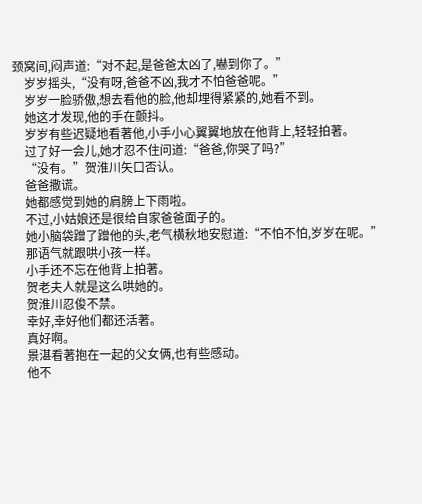颈窝间,闷声道:“对不起,是爸爸太凶了,嚇到你了。”
    岁岁摇头,“没有呀,爸爸不凶,我才不怕爸爸呢。”
    岁岁一脸骄傲,想去看他的脸,他却埋得紧紧的,她看不到。
    她这才发现,他的手在颤抖。
    岁岁有些迟疑地看著他,小手小心翼翼地放在他背上,轻轻拍著。
    过了好一会儿,她才忍不住问道:“爸爸,你哭了吗?”
    “没有。”贺淮川矢口否认。
    爸爸撒谎。
    她都感觉到她的肩膀上下雨啦。
    不过,小姑娘还是很给自家爸爸面子的。
    她小脑袋蹭了蹭他的头,老气横秋地安慰道:“不怕不怕,岁岁在呢。”
    那语气就跟哄小孩一样。
    小手还不忘在他背上拍著。
    贺老夫人就是这么哄她的。
    贺淮川忍俊不禁。
    幸好,幸好他们都还活著。
    真好啊。
    景湛看著抱在一起的父女俩,也有些感动。
    他不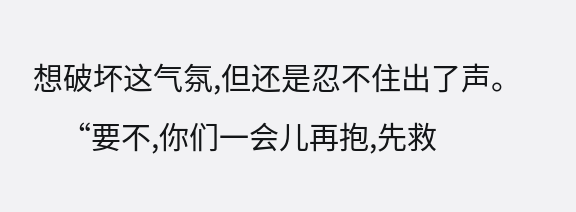想破坏这气氛,但还是忍不住出了声。
    “要不,你们一会儿再抱,先救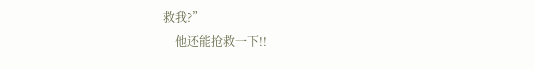救我?”
    他还能抢救一下!!